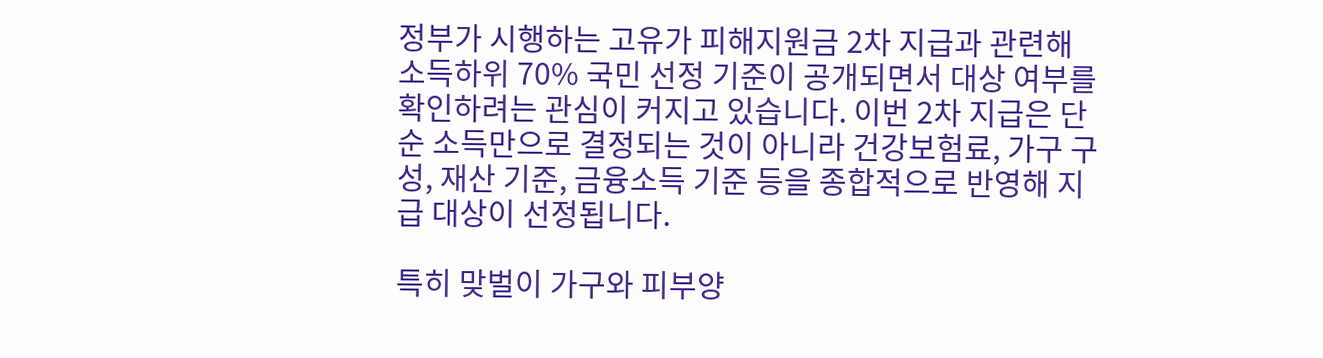정부가 시행하는 고유가 피해지원금 2차 지급과 관련해 소득하위 70% 국민 선정 기준이 공개되면서 대상 여부를 확인하려는 관심이 커지고 있습니다. 이번 2차 지급은 단순 소득만으로 결정되는 것이 아니라 건강보험료, 가구 구성, 재산 기준, 금융소득 기준 등을 종합적으로 반영해 지급 대상이 선정됩니다.

특히 맞벌이 가구와 피부양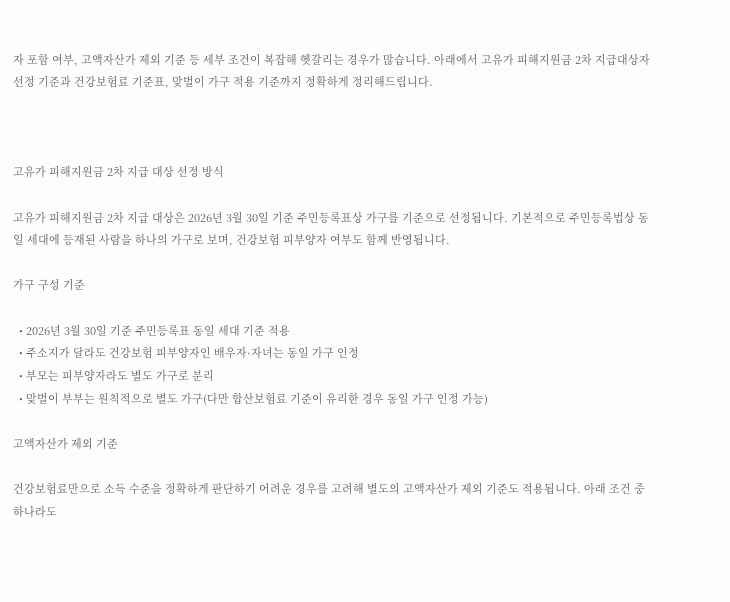자 포함 여부, 고액자산가 제외 기준 등 세부 조건이 복잡해 헷갈리는 경우가 많습니다. 아래에서 고유가 피해지원금 2차 지급대상자 선정 기준과 건강보험료 기준표, 맞벌이 가구 적용 기준까지 정확하게 정리해드립니다.



고유가 피해지원금 2차 지급 대상 선정 방식

고유가 피해지원금 2차 지급 대상은 2026년 3월 30일 기준 주민등록표상 가구를 기준으로 선정됩니다. 기본적으로 주민등록법상 동일 세대에 등재된 사람을 하나의 가구로 보며, 건강보험 피부양자 여부도 함께 반영됩니다.

가구 구성 기준

  • 2026년 3월 30일 기준 주민등록표 동일 세대 기준 적용
  • 주소지가 달라도 건강보험 피부양자인 배우자·자녀는 동일 가구 인정
  • 부모는 피부양자라도 별도 가구로 분리
  • 맞벌이 부부는 원칙적으로 별도 가구(다만 합산보험료 기준이 유리한 경우 동일 가구 인정 가능)

고액자산가 제외 기준

건강보험료만으로 소득 수준을 정확하게 판단하기 어려운 경우를 고려해 별도의 고액자산가 제외 기준도 적용됩니다. 아래 조건 중 하나라도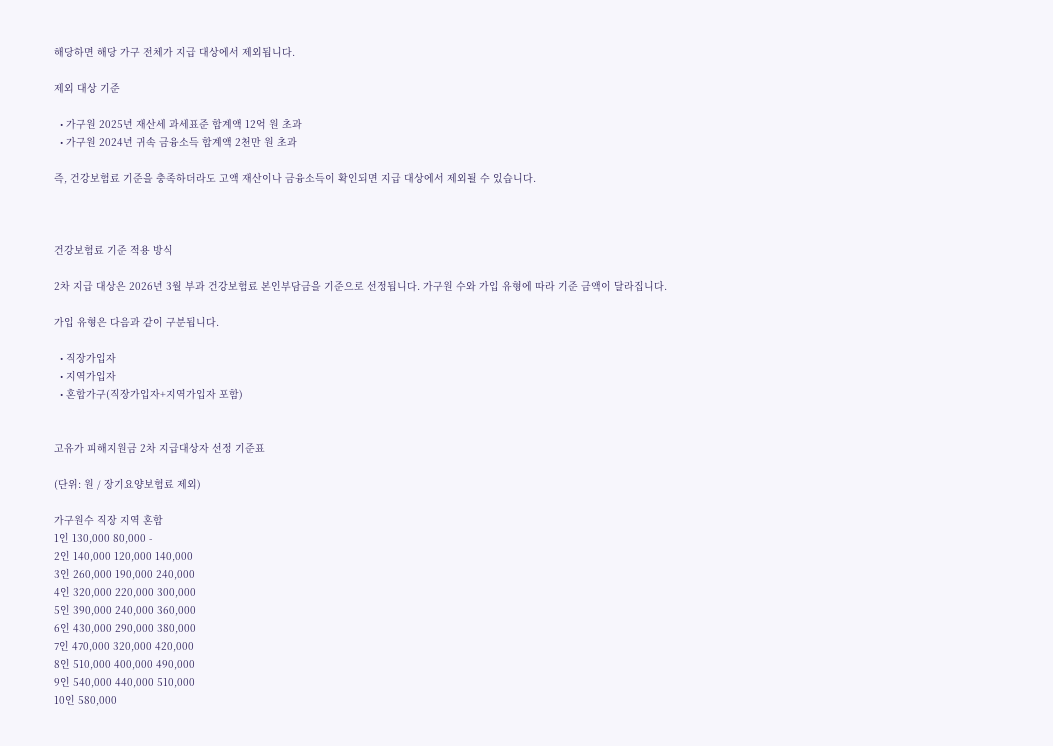해당하면 해당 가구 전체가 지급 대상에서 제외됩니다.

제외 대상 기준

  • 가구원 2025년 재산세 과세표준 합계액 12억 원 초과
  • 가구원 2024년 귀속 금융소득 합계액 2천만 원 초과

즉, 건강보험료 기준을 충족하더라도 고액 재산이나 금융소득이 확인되면 지급 대상에서 제외될 수 있습니다.



건강보험료 기준 적용 방식

2차 지급 대상은 2026년 3월 부과 건강보험료 본인부담금을 기준으로 선정됩니다. 가구원 수와 가입 유형에 따라 기준 금액이 달라집니다.

가입 유형은 다음과 같이 구분됩니다.

  • 직장가입자
  • 지역가입자
  • 혼합가구(직장가입자+지역가입자 포함)


고유가 피해지원금 2차 지급대상자 선정 기준표

(단위: 원 / 장기요양보험료 제외)

가구원수 직장 지역 혼합
1인 130,000 80,000 -
2인 140,000 120,000 140,000
3인 260,000 190,000 240,000
4인 320,000 220,000 300,000
5인 390,000 240,000 360,000
6인 430,000 290,000 380,000
7인 470,000 320,000 420,000
8인 510,000 400,000 490,000
9인 540,000 440,000 510,000
10인 580,000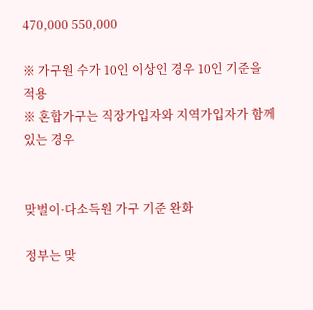470,000 550,000

※ 가구원 수가 10인 이상인 경우 10인 기준을 적용
※ 혼합가구는 직장가입자와 지역가입자가 함께 있는 경우


맞벌이·다소득원 가구 기준 완화

정부는 맞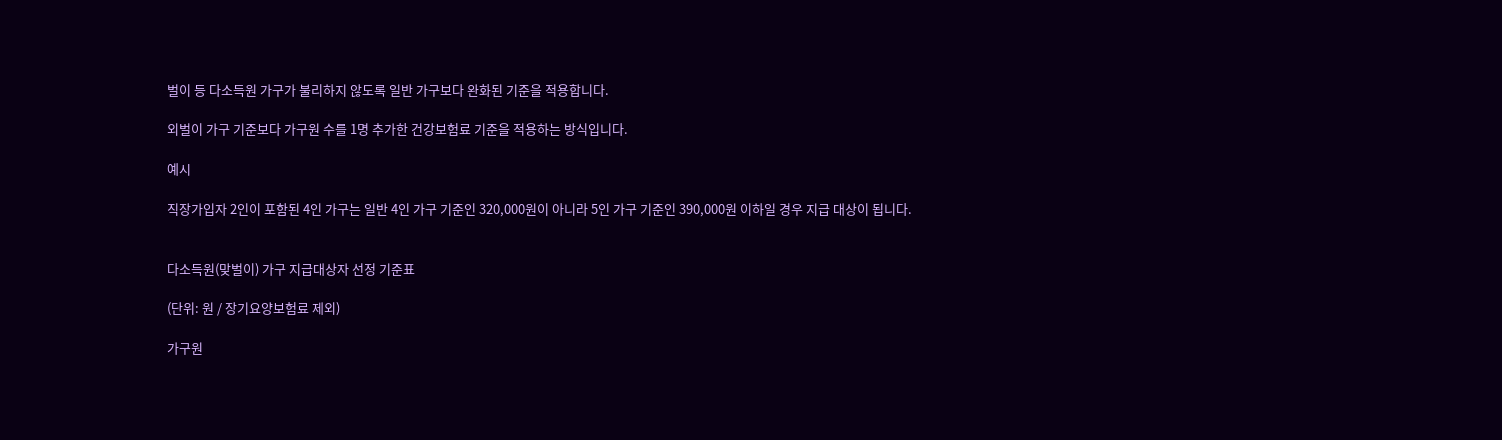벌이 등 다소득원 가구가 불리하지 않도록 일반 가구보다 완화된 기준을 적용합니다.

외벌이 가구 기준보다 가구원 수를 1명 추가한 건강보험료 기준을 적용하는 방식입니다.

예시

직장가입자 2인이 포함된 4인 가구는 일반 4인 가구 기준인 320,000원이 아니라 5인 가구 기준인 390,000원 이하일 경우 지급 대상이 됩니다.


다소득원(맞벌이) 가구 지급대상자 선정 기준표

(단위: 원 / 장기요양보험료 제외)

가구원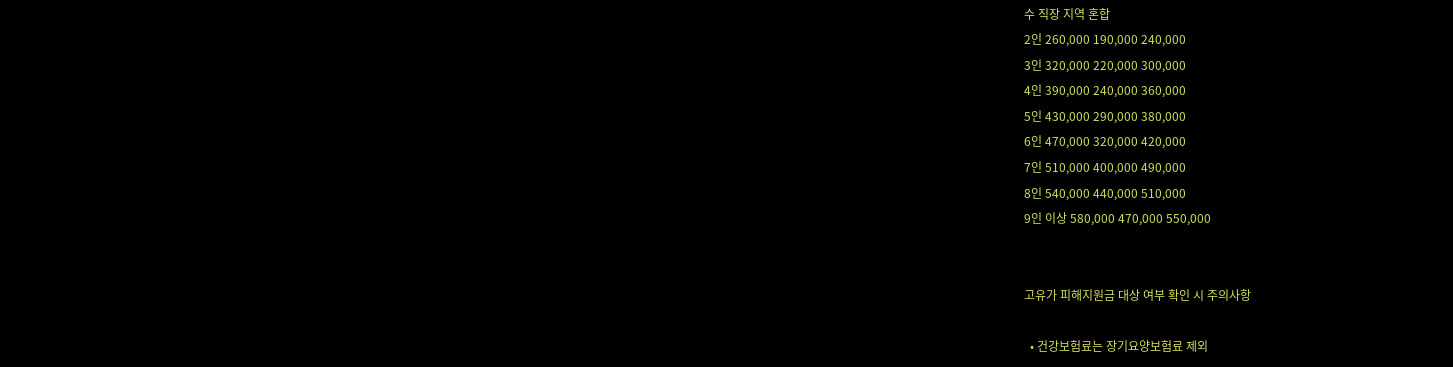수 직장 지역 혼합
2인 260,000 190,000 240,000
3인 320,000 220,000 300,000
4인 390,000 240,000 360,000
5인 430,000 290,000 380,000
6인 470,000 320,000 420,000
7인 510,000 400,000 490,000
8인 540,000 440,000 510,000
9인 이상 580,000 470,000 550,000


고유가 피해지원금 대상 여부 확인 시 주의사항

  • 건강보험료는 장기요양보험료 제외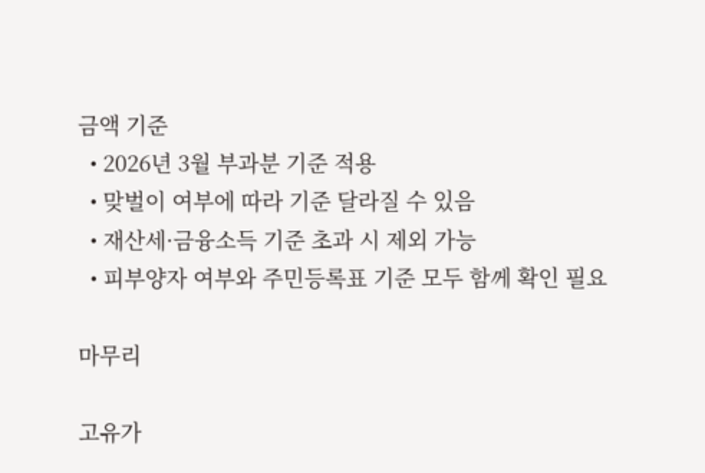금액 기준
  • 2026년 3월 부과분 기준 적용
  • 맞벌이 여부에 따라 기준 달라질 수 있음
  • 재산세·금융소득 기준 초과 시 제외 가능
  • 피부양자 여부와 주민등록표 기준 모두 함께 확인 필요

마무리

고유가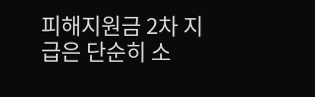피해지원금 2차 지급은 단순히 소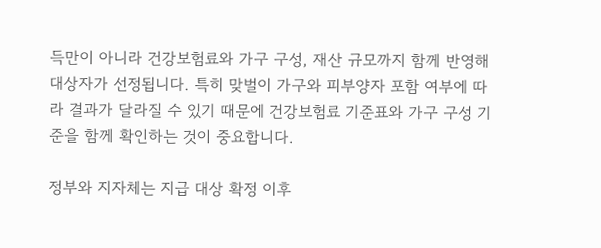득만이 아니라 건강보험료와 가구 구성, 재산 규모까지 함께 반영해 대상자가 선정됩니다. 특히 맞벌이 가구와 피부양자 포함 여부에 따라 결과가 달라질 수 있기 때문에 건강보험료 기준표와 가구 구성 기준을 함께 확인하는 것이 중요합니다.

정부와 지자체는 지급 대상 확정 이후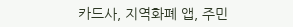카드사, 지역화폐 앱, 주민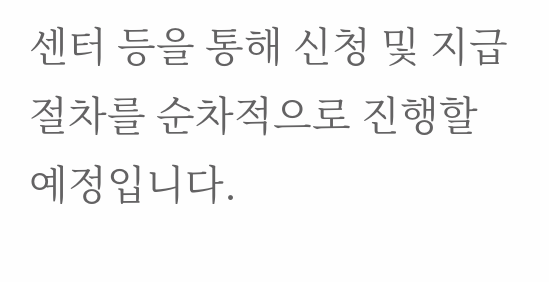센터 등을 통해 신청 및 지급 절차를 순차적으로 진행할 예정입니다.